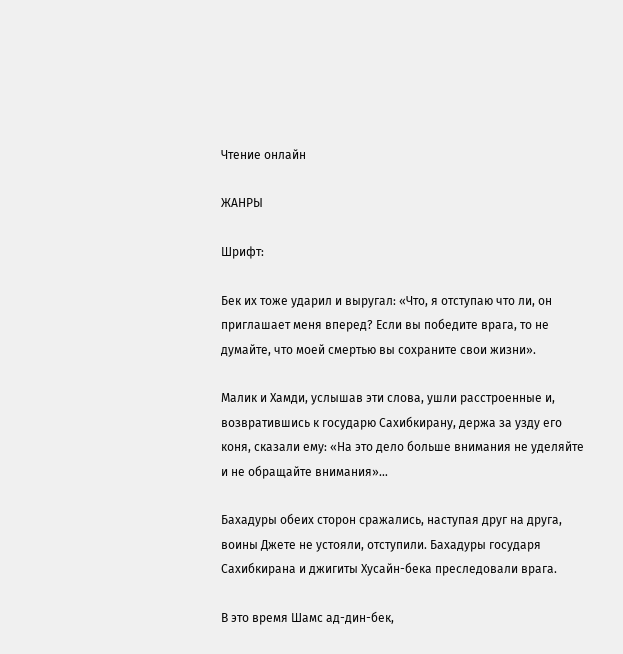Чтение онлайн

ЖАНРЫ

Шрифт:

Бек их тоже ударил и выругал: «Что, я отступаю что ли, он приглашает меня вперед? Если вы победите врага, то не думайте, что моей смертью вы сохраните свои жизни».

Малик и Хамди, услышав эти слова, ушли расстроенные и, возвратившись к государю Сахибкирану, держа за узду его коня, сказали ему: «На это дело больше внимания не уделяйте и не обращайте внимания»…

Бахадуры обеих сторон сражались, наступая друг на друга, воины Джете не устояли, отступили. Бахадуры государя Сахибкирана и джигиты Хусайн-бека преследовали врага.

В это время Шамс ад-дин-бек,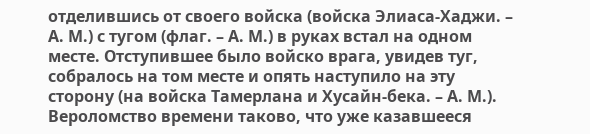отделившись от своего войска (войска Элиаса-Хаджи. – А. М.) с тугом (флаг. – А. М.) в руках встал на одном месте. Отступившее было войско врага, увидев туг, собралось на том месте и опять наступило на эту сторону (на войска Тамерлана и Хусайн-бека. – А. М.). Вероломство времени таково, что уже казавшееся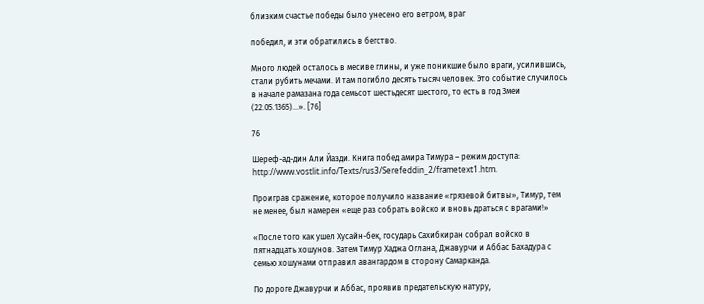близким счастье победы было унесено его ветром, враг

победил, и эти обратились в бегство.

Много людей осталось в месиве глины, и уже поникшие было враги, усилившись, стали рубить мечами. И там погибло десять тысяч человек. Это событие случилось в начале рамазана года семьсот шестьдесят шестого, то есть в год Змеи (22.05.1365)…». [76]

76

Шереф-ад-дин Али Йазди. Книга побед амира Тимура – режим доступа: http://www.vostlit.info/Texts/rus3/Serefeddin_2/frametext1.htm.

Проиграв сражение, которое получило название «грязевой битвы», Тимур, тем не менее, был намерен «еще раз собрать войско и вновь драться с врагами!»

«После того как ушел Хусайн-бек, государь Сахибкиран собрал войско в пятнадцать хошунов. Затем Тимур Хаджа Оглана, Джавурчи и Аббас Бахадура с семью хошунами отправил авангардом в сторону Самарканда.

По дороге Джавурчи и Аббас, проявив предательскую натуру,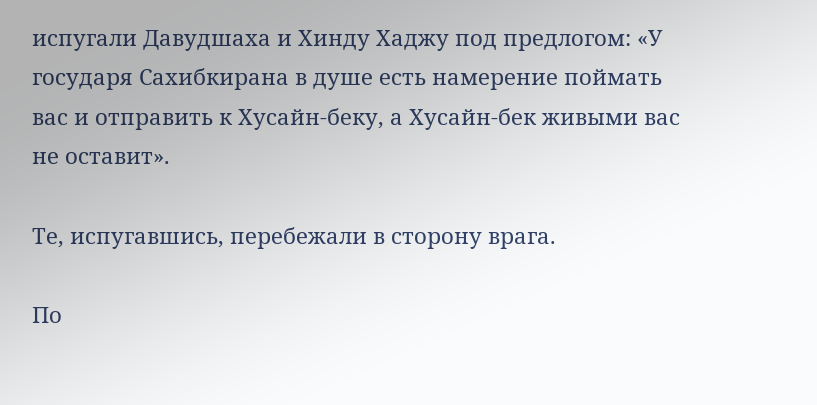испугали Давудшаха и Хинду Хаджу под предлогом: «У государя Сахибкирана в душе есть намерение поймать вас и отправить к Хусайн-беку, а Хусайн-бек живыми вас не оставит».

Те, испугавшись, перебежали в сторону врага.

По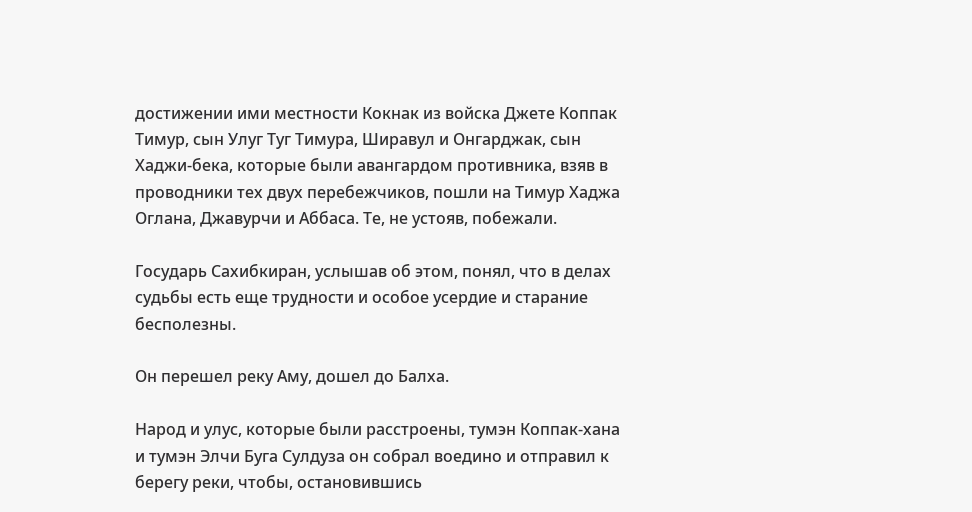достижении ими местности Кокнак из войска Джете Коппак Тимур, сын Улуг Туг Тимура, Ширавул и Онгарджак, сын Хаджи-бека, которые были авангардом противника, взяв в проводники тех двух перебежчиков, пошли на Тимур Хаджа Оглана, Джавурчи и Аббаса. Те, не устояв, побежали.

Государь Сахибкиран, услышав об этом, понял, что в делах судьбы есть еще трудности и особое усердие и старание бесполезны.

Он перешел реку Аму, дошел до Балха.

Народ и улус, которые были расстроены, тумэн Коппак-хана и тумэн Элчи Буга Сулдуза он собрал воедино и отправил к берегу реки, чтобы, остановившись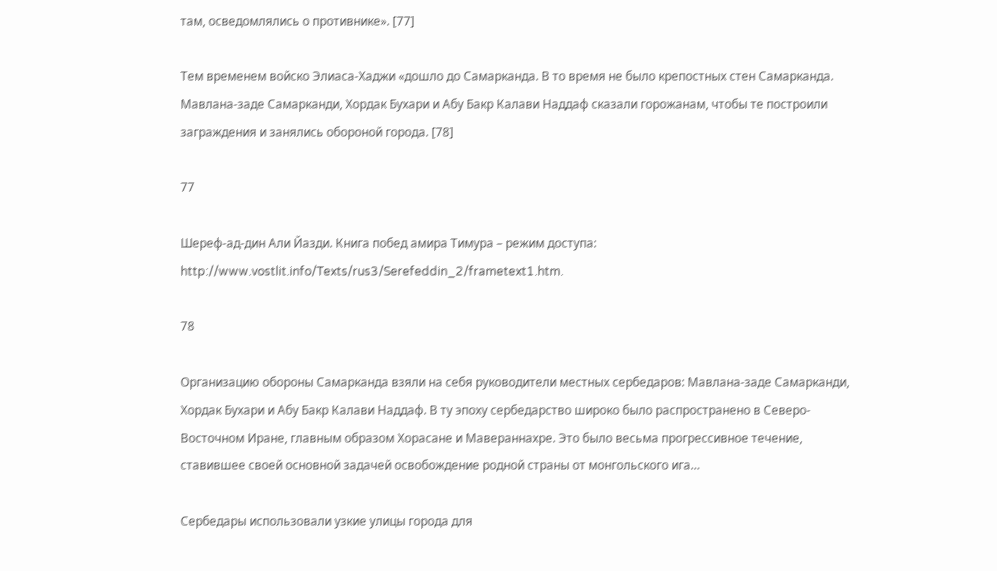там, осведомлялись о противнике». [77]

Тем временем войско Элиаса-Хаджи «дошло до Самарканда. В то время не было крепостных стен Самарканда. Мавлана-заде Самарканди, Хордак Бухари и Абу Бакр Калави Наддаф сказали горожанам, чтобы те построили заграждения и занялись обороной города. [78]

77

Шереф-ад-дин Али Йазди. Книга побед амира Тимура – режим доступа: http://www.vostlit.info/Texts/rus3/Serefeddin_2/frametext1.htm.

78

Организацию обороны Самарканда взяли на себя руководители местных сербедаров: Мавлана-заде Самарканди, Хордак Бухари и Абу Бакр Калави Наддаф. В ту эпоху сербедарство широко было распространено в Северо-Восточном Иране, главным образом Хорасане и Мавераннахре. Это было весьма прогрессивное течение, ставившее своей основной задачей освобождение родной страны от монгольского ига…

Сербедары использовали узкие улицы города для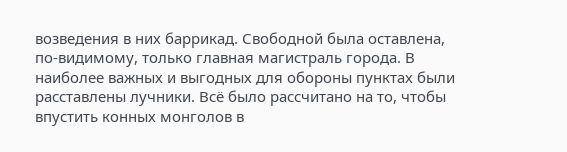возведения в них баррикад. Свободной была оставлена, по-видимому, только главная магистраль города. В наиболее важных и выгодных для обороны пунктах были расставлены лучники. Всё было рассчитано на то, чтобы впустить конных монголов в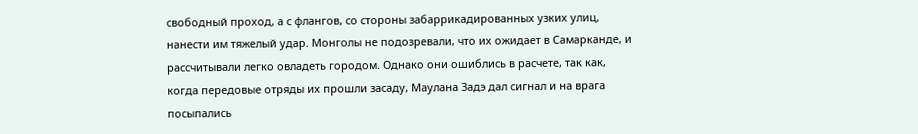свободный проход, а с флангов, со стороны забаррикадированных узких улиц, нанести им тяжелый удар. Монголы не подозревали, что их ожидает в Самарканде, и рассчитывали легко овладеть городом. Однако они ошиблись в расчете, так как, когда передовые отряды их прошли засаду, Маулана Задэ дал сигнал и на врага посыпались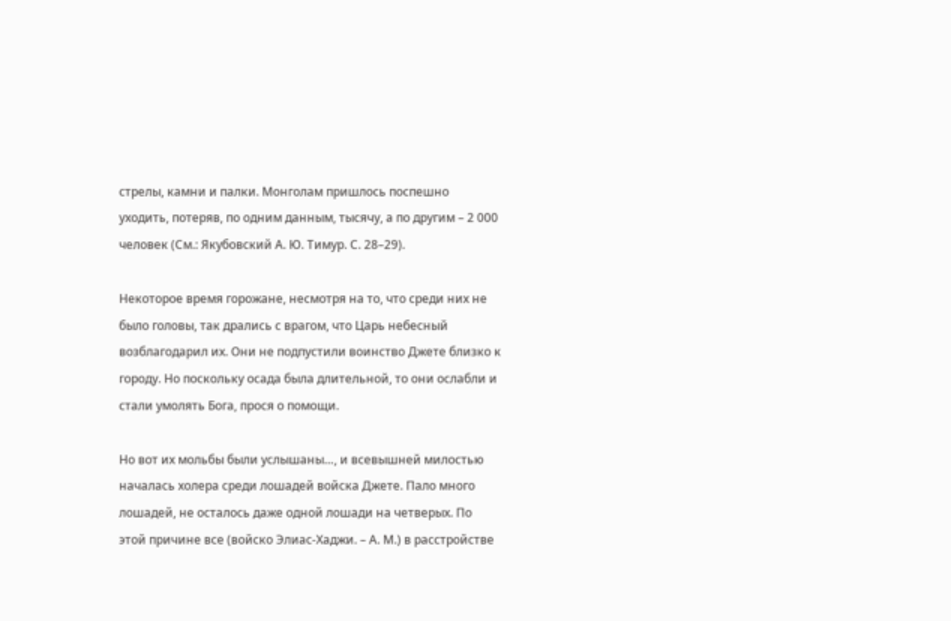стрелы, камни и палки. Монголам пришлось поспешно уходить, потеряв, по одним данным, тысячу, а по другим – 2 000 человек (См.: Якубовский А. Ю. Тимур. С. 28–29).

Некоторое время горожане, несмотря на то, что среди них не было головы, так дрались с врагом, что Царь небесный возблагодарил их. Они не подпустили воинство Джете близко к городу. Но поскольку осада была длительной, то они ослабли и стали умолять Бога, прося о помощи.

Но вот их мольбы были услышаны…, и всевышней милостью началась холера среди лошадей войска Джете. Пало много лошадей, не осталось даже одной лошади на четверых. По этой причине все (войско Элиас-Хаджи. – А. М.) в расстройстве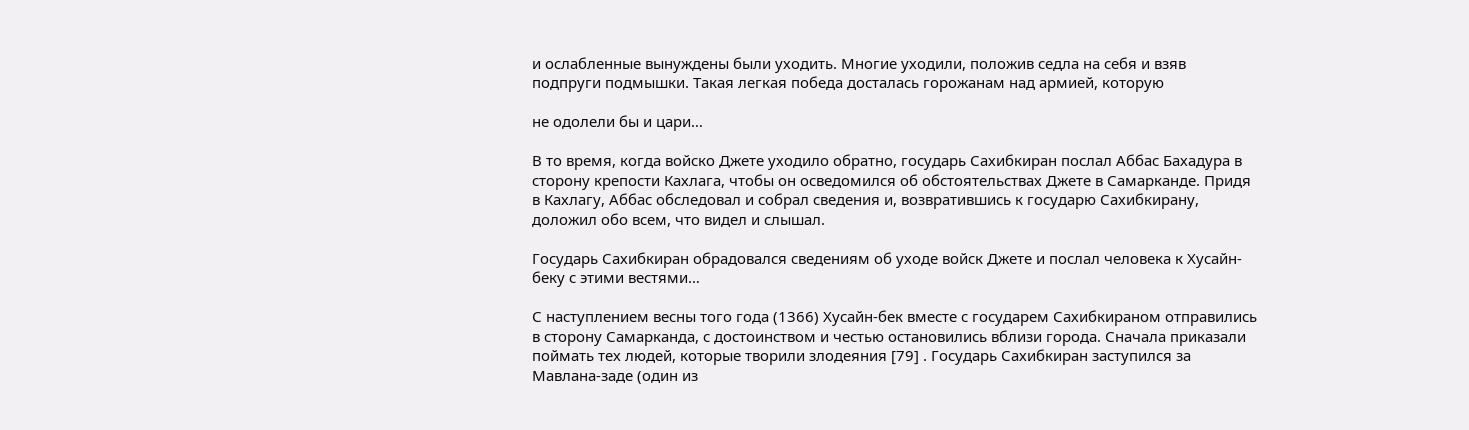и ослабленные вынуждены были уходить. Многие уходили, положив седла на себя и взяв подпруги подмышки. Такая легкая победа досталась горожанам над армией, которую

не одолели бы и цари…

В то время, когда войско Джете уходило обратно, государь Сахибкиран послал Аббас Бахадура в сторону крепости Кахлага, чтобы он осведомился об обстоятельствах Джете в Самарканде. Придя в Кахлагу, Аббас обследовал и собрал сведения и, возвратившись к государю Сахибкирану, доложил обо всем, что видел и слышал.

Государь Сахибкиран обрадовался сведениям об уходе войск Джете и послал человека к Хусайн-беку с этими вестями…

С наступлением весны того года (1366) Хусайн-бек вместе с государем Сахибкираном отправились в сторону Самарканда, с достоинством и честью остановились вблизи города. Сначала приказали поймать тех людей, которые творили злодеяния [79] . Государь Сахибкиран заступился за Мавлана-заде (один из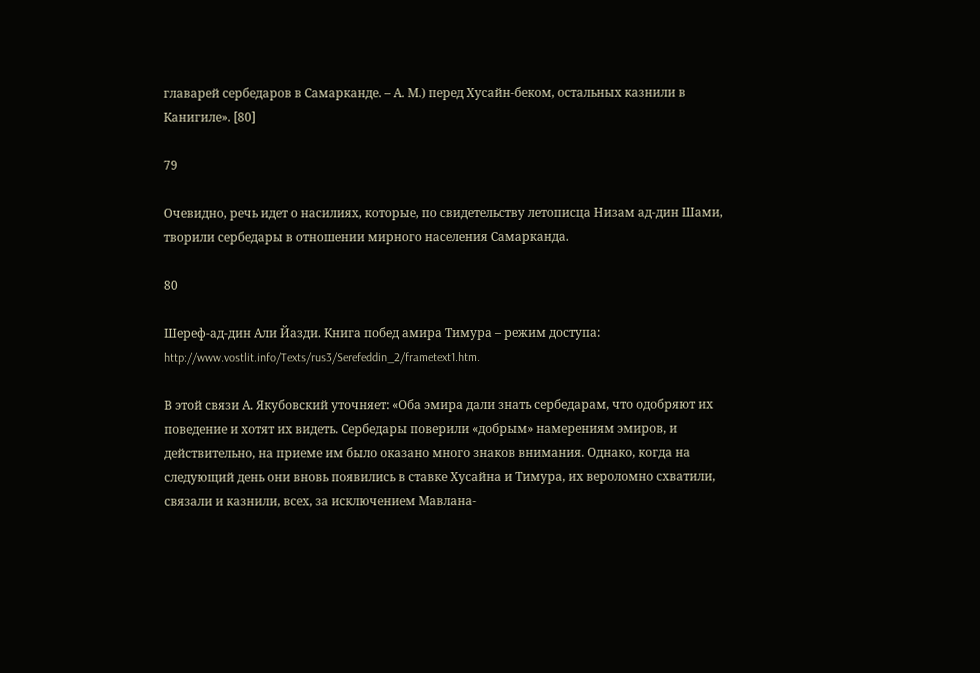главарей сербедаров в Самарканде. – А. М.) перед Хусайн-беком, остальных казнили в Канигиле». [80]

79

Очевидно, речь идет о насилиях, которые, по свидетельству летописца Низам ад-дин Шами, творили сербедары в отношении мирного населения Самарканда.

80

Шереф-ад-дин Али Йазди. Книга побед амира Тимура – режим доступа: http://www.vostlit.info/Texts/rus3/Serefeddin_2/frametext1.htm.

В этой связи А. Якубовский уточняет: «Оба эмира дали знать сербедарам, что одобряют их поведение и хотят их видеть. Сербедары поверили «добрым» намерениям эмиров, и действительно, на приеме им было оказано много знаков внимания. Однако, когда на следующий день они вновь появились в ставке Хусайна и Тимура, их вероломно схватили, связали и казнили, всех, за исключением Мавлана-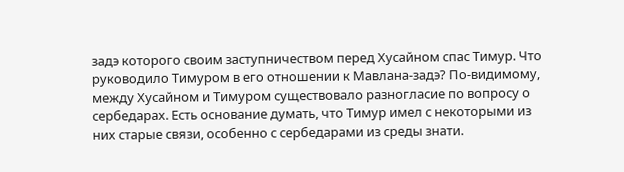задэ которого своим заступничеством перед Хусайном спас Тимур. Что руководило Тимуром в его отношении к Мавлана-задэ? По-видимому, между Хусайном и Тимуром существовало разногласие по вопросу о сербедарах. Есть основание думать, что Тимур имел с некоторыми из них старые связи, особенно с сербедарами из среды знати.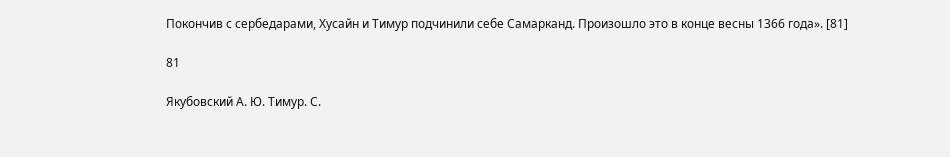Покончив с сербедарами, Хусайн и Тимур подчинили себе Самарканд. Произошло это в конце весны 1366 года». [81]

81

Якубовский А. Ю. Тимур. С.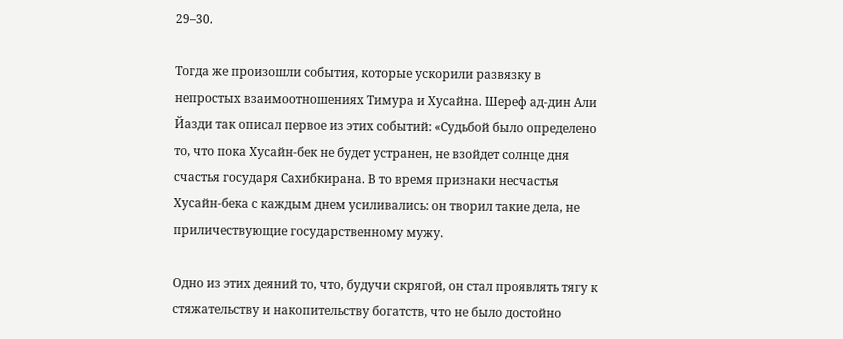29–30.

Тогда же произошли события, которые ускорили развязку в непростых взаимоотношениях Тимура и Хусайна. Шереф ад-дин Али Йазди так описал первое из этих событий: «Судьбой было определено то, что пока Хусайн-бек не будет устранен, не взойдет солнце дня счастья государя Сахибкирана. В то время признаки несчастья Хусайн-бека с каждым днем усиливались: он творил такие дела, не приличествующие государственному мужу.

Одно из этих деяний то, что, будучи скрягой, он стал проявлять тягу к стяжательству и накопительству богатств, что не было достойно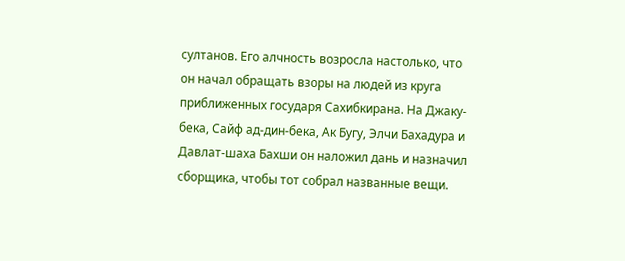султанов. Его алчность возросла настолько, что он начал обращать взоры на людей из круга приближенных государя Сахибкирана. На Джаку-бека, Сайф ад-дин-бека, Ак Бугу, Элчи Бахадура и Давлат-шаха Бахши он наложил дань и назначил сборщика, чтобы тот собрал названные вещи.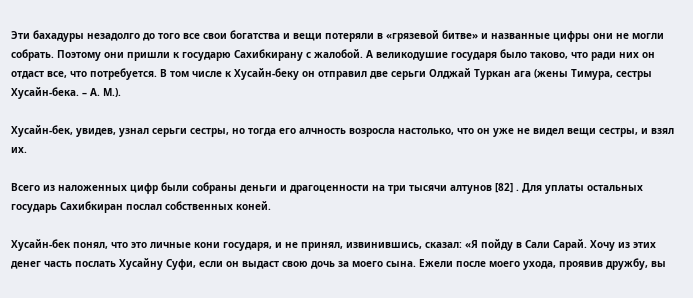Эти бахадуры незадолго до того все свои богатства и вещи потеряли в «грязевой битве» и названные цифры они не могли собрать. Поэтому они пришли к государю Сахибкирану с жалобой. А великодушие государя было таково, что ради них он отдаст все, что потребуется. В том числе к Хусайн-беку он отправил две серьги Олджай Туркан ага (жены Тимура, сестры Хусайн-бека. – А. М.).

Хусайн-бек, увидев, узнал серьги сестры, но тогда его алчность возросла настолько, что он уже не видел вещи сестры, и взял их.

Всего из наложенных цифр были собраны деньги и драгоценности на три тысячи алтунов [82] . Для уплаты остальных государь Сахибкиран послал собственных коней.

Хусайн-бек понял, что это личные кони государя, и не принял, извинившись, сказал: «Я пойду в Сали Сарай. Хочу из этих денег часть послать Хусайну Суфи, если он выдаст свою дочь за моего сына. Ежели после моего ухода, проявив дружбу, вы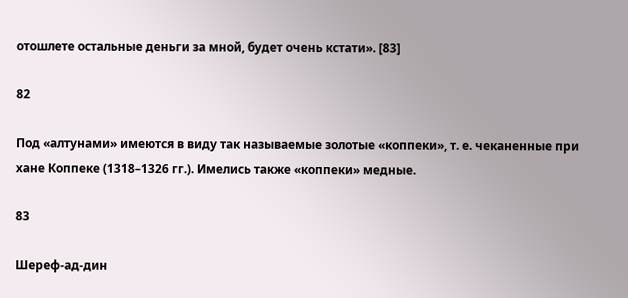отошлете остальные деньги за мной, будет очень кстати». [83]

82

Под «алтунами» имеются в виду так называемые золотые «коппеки», т. е. чеканенные при хане Коппеке (1318–1326 гг.). Имелись также «коппеки» медные.

83

Шереф-ад-дин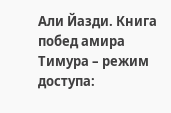Али Йазди. Книга побед амира Тимура – режим доступа: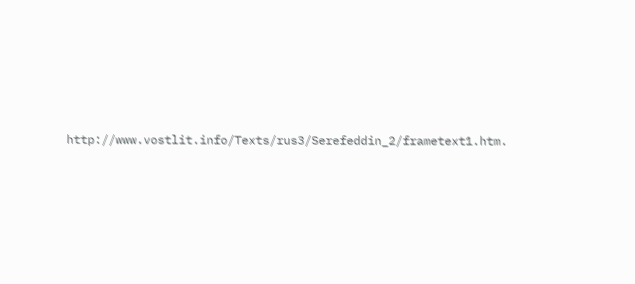http://www.vostlit.info/Texts/rus3/Serefeddin_2/frametext1.htm.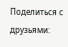Поделиться с друзьями: